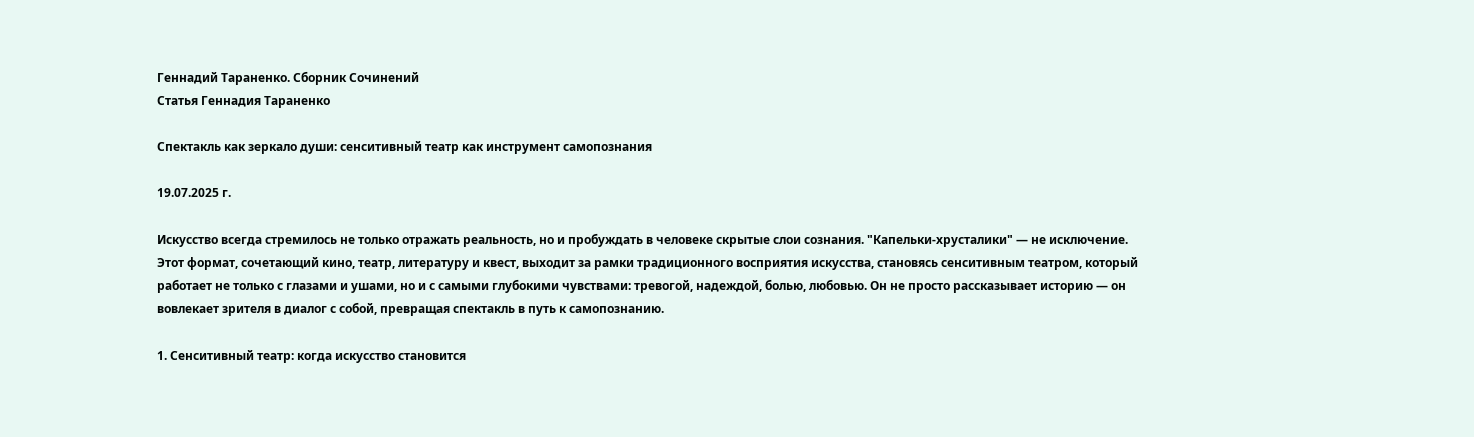Геннадий Тараненко. Сборник Сочинений
Статья Геннадия Тараненко

Спектакль как зеркало души: сенситивный театр как инструмент самопознания

19.07.2025 г.

Искусство всегда стремилось не только отражать реальность, но и пробуждать в человеке скрытые слои сознания. "Капельки-хрусталики" — не исключение. Этот формат, сочетающий кино, театр, литературу и квест, выходит за рамки традиционного восприятия искусства, становясь сенситивным театром, который работает не только с глазами и ушами, но и с самыми глубокими чувствами: тревогой, надеждой, болью, любовью. Он не просто рассказывает историю — он вовлекает зрителя в диалог с собой, превращая спектакль в путь к самопознанию.

1. Сенситивный театр: когда искусство становится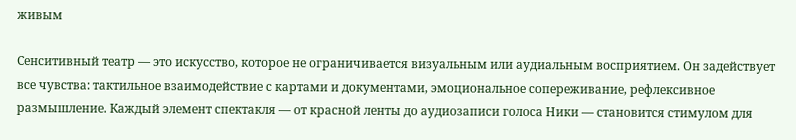живым

Сенситивный театр — это искусство, которое не ограничивается визуальным или аудиальным восприятием. Он задействует все чувства: тактильное взаимодействие с картами и документами, эмоциональное сопереживание, рефлексивное размышление. Каждый элемент спектакля — от красной ленты до аудиозаписи голоса Ники — становится стимулом для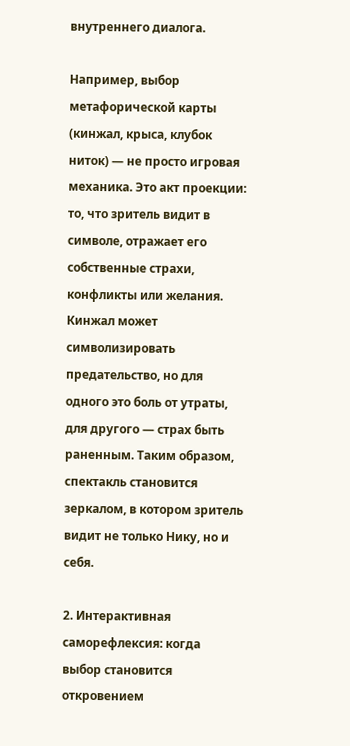внутреннего диалога.

Например, выбор метафорической карты (кинжал, крыса, клубок ниток) — не просто игровая механика. Это акт проекции: то, что зритель видит в символе, отражает его собственные страхи, конфликты или желания. Кинжал может символизировать предательство, но для одного это боль от утраты, для другого — страх быть раненным. Таким образом, спектакль становится зеркалом, в котором зритель видит не только Нику, но и себя.

2. Интерактивная саморефлексия: когда выбор становится откровением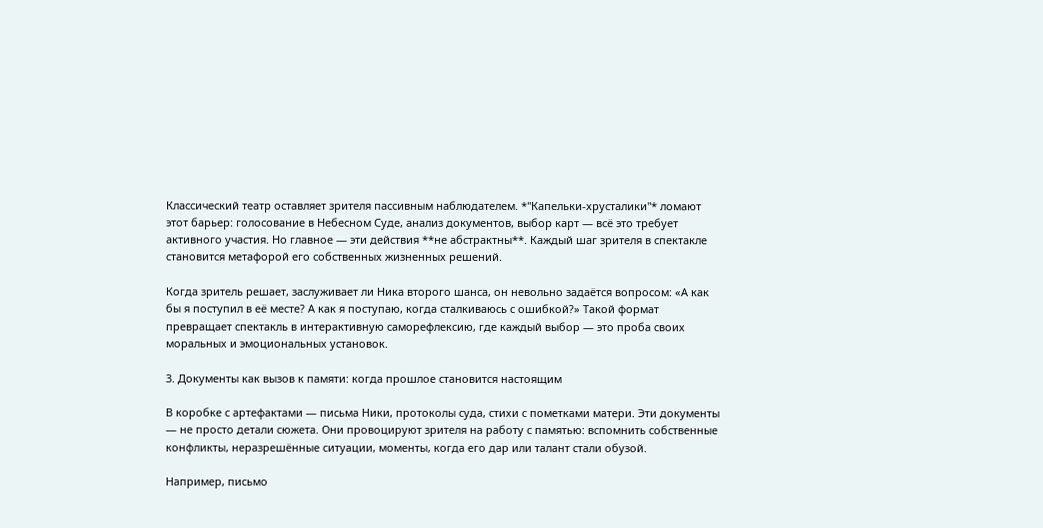Классический театр оставляет зрителя пассивным наблюдателем. *"Капельки-хрусталики"* ломают этот барьер: голосование в Небесном Суде, анализ документов, выбор карт — всё это требует активного участия. Но главное — эти действия **не абстрактны**. Каждый шаг зрителя в спектакле становится метафорой его собственных жизненных решений.

Когда зритель решает, заслуживает ли Ника второго шанса, он невольно задаётся вопросом: «А как бы я поступил в её месте? А как я поступаю, когда сталкиваюсь с ошибкой?» Такой формат превращает спектакль в интерактивную саморефлексию, где каждый выбор — это проба своих моральных и эмоциональных установок.

3. Документы как вызов к памяти: когда прошлое становится настоящим

В коробке с артефактами — письма Ники, протоколы суда, стихи с пометками матери. Эти документы — не просто детали сюжета. Они провоцируют зрителя на работу с памятью: вспомнить собственные конфликты, неразрешённые ситуации, моменты, когда его дар или талант стали обузой.

Например, письмо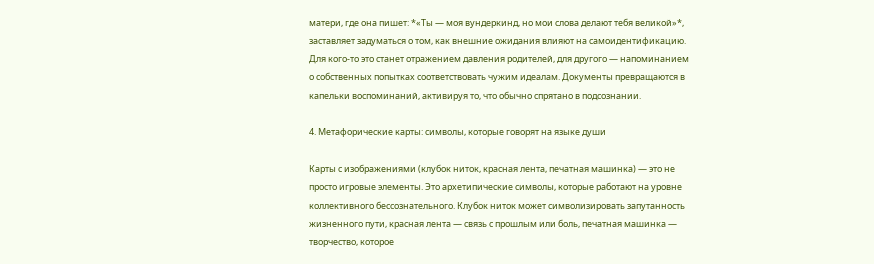матери, где она пишет: *«Ты — моя вундеркинд, но мои слова делают тебя великой»*, заставляет задуматься о том, как внешние ожидания влияют на самоидентификацию. Для кого-то это станет отражением давления родителей, для другого — напоминанием о собственных попытках соответствовать чужим идеалам. Документы превращаются в капельки воспоминаний, активируя то, что обычно спрятано в подсознании.

4. Метафорические карты: символы, которые говорят на языке души

Карты с изображениями (клубок ниток, красная лента, печатная машинка) — это не просто игровые элементы. Это архетипические символы, которые работают на уровне коллективного бессознательного. Клубок ниток может символизировать запутанность жизненного пути, красная лента — связь с прошлым или боль, печатная машинка — творчество, которое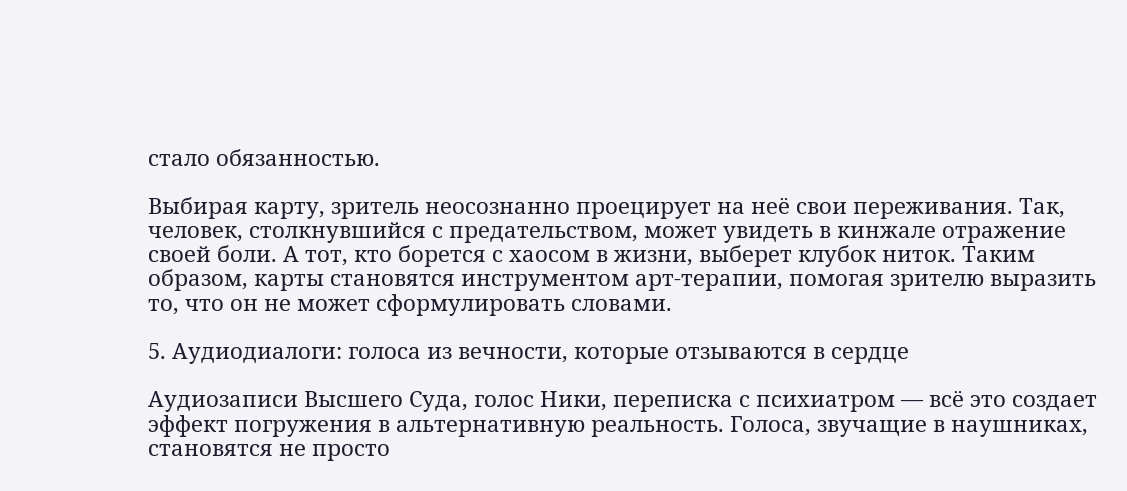стало обязанностью.

Выбирая карту, зритель неосознанно проецирует на неё свои переживания. Так, человек, столкнувшийся с предательством, может увидеть в кинжале отражение своей боли. А тот, кто борется с хаосом в жизни, выберет клубок ниток. Таким образом, карты становятся инструментом арт-терапии, помогая зрителю выразить то, что он не может сформулировать словами.

5. Аудиодиалоги: голоса из вечности, которые отзываются в сердце

Аудиозаписи Высшего Суда, голос Ники, переписка с психиатром — всё это создает эффект погружения в альтернативную реальность. Голоса, звучащие в наушниках, становятся не просто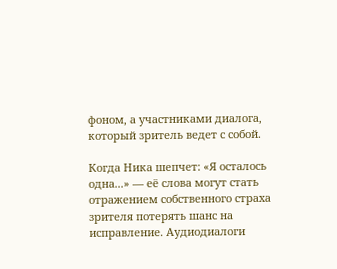фоном, а участниками диалога, который зритель ведет с собой.

Когда Ника шепчет: «Я осталось одна...» — её слова могут стать отражением собственного страха зрителя потерять шанс на исправление. Аудиодиалоги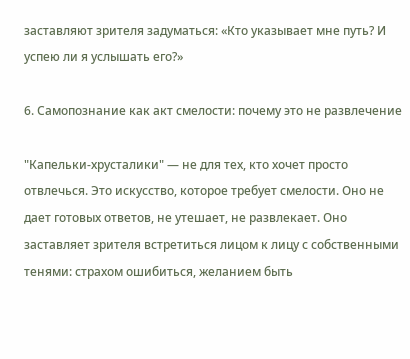заставляют зрителя задуматься: «Кто указывает мне путь? И успею ли я услышать его?»

6. Самопознание как акт смелости: почему это не развлечение

"Капельки-хрусталики" — не для тех, кто хочет просто отвлечься. Это искусство, которое требует смелости. Оно не дает готовых ответов, не утешает, не развлекает. Оно заставляет зрителя встретиться лицом к лицу с собственными тенями: страхом ошибиться, желанием быть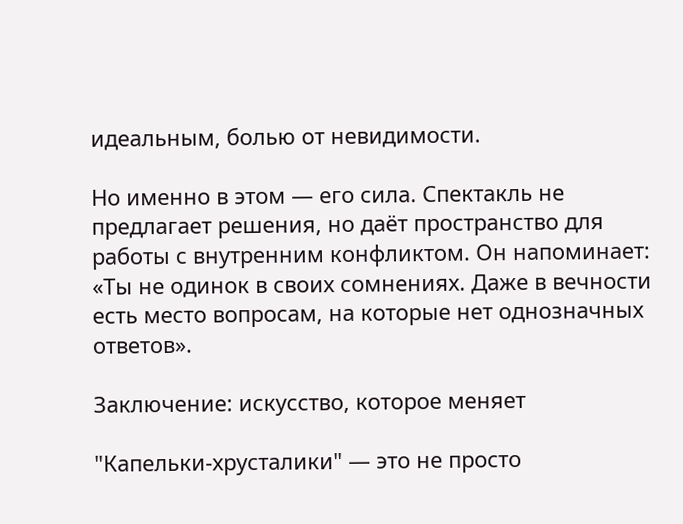идеальным, болью от невидимости.

Но именно в этом — его сила. Спектакль не предлагает решения, но даёт пространство для работы с внутренним конфликтом. Он напоминает: «Ты не одинок в своих сомнениях. Даже в вечности есть место вопросам, на которые нет однозначных ответов».

Заключение: искусство, которое меняет

"Капельки-хрусталики" — это не просто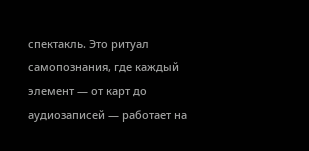спектакль. Это ритуал самопознания, где каждый элемент — от карт до аудиозаписей — работает на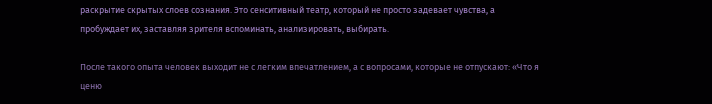раскрытие скрытых слоев сознания. Это сенситивный театр, который не просто задевает чувства, а пробуждает их, заставляя зрителя вспоминать, анализировать, выбирать.

После такого опыта человек выходит не с легким впечатлением, а с вопросами, которые не отпускают: «Что я ценю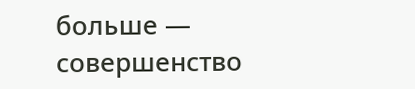больше — совершенство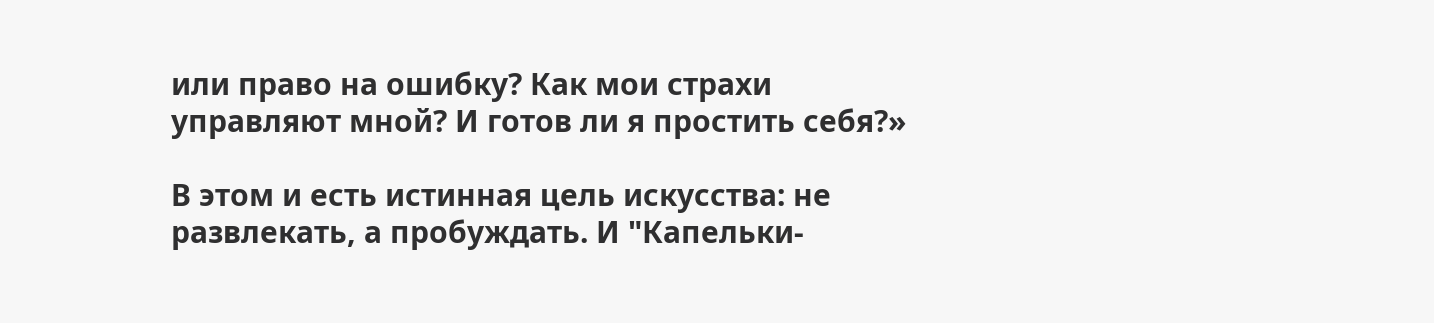или право на ошибку? Как мои страхи управляют мной? И готов ли я простить себя?»

В этом и есть истинная цель искусства: не развлекать, а пробуждать. И "Капельки-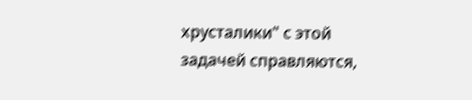хрусталики" с этой задачей справляются,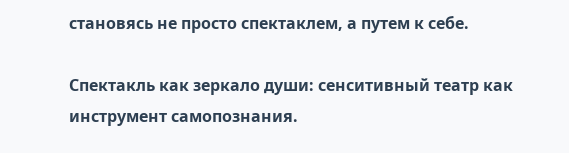становясь не просто спектаклем, а путем к себе.

Спектакль как зеркало души: сенситивный театр как инструмент самопознания.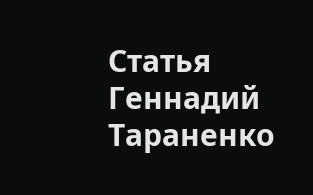Статья Геннадий Тараненко